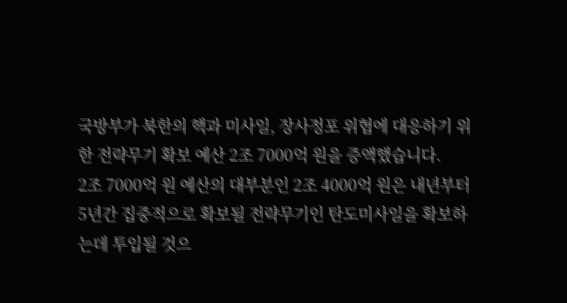국방부가 북한의 핵과 미사일, 장사정포 위협에 대응하기 위한 전략무기 확보 예산 2조 7000억 원을 증액했습니다.
2조 7000억 원 예산의 대부분인 2조 4000억 원은 내년부터 5년간 집중적으로 확보될 전략무기인 탄도미사일을 확보하는데 투입될 것으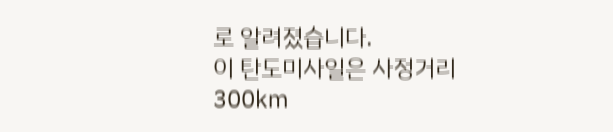로 알려졌습니다.
이 탄도미사일은 사정거리 300㎞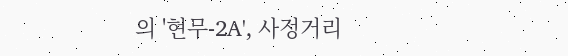의 '현무-2A', 사정거리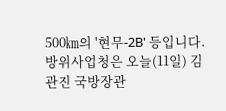500㎞의 '현무-2B' 등입니다.
방위사업청은 오늘(11일) 김관진 국방장관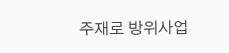주재로 방위사업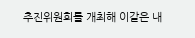추진위원회를 개최해 이같은 내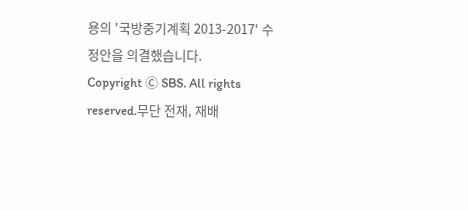용의 '국방중기계획 2013-2017' 수정안을 의결했습니다.
Copyright Ⓒ SBS. All rights reserved.무단 전재, 재배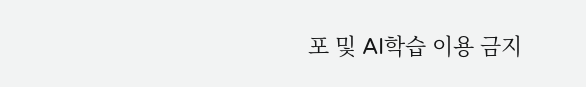포 및 AI학습 이용 금지